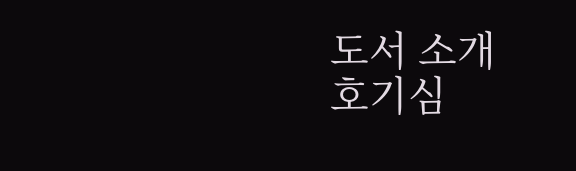도서 소개
호기심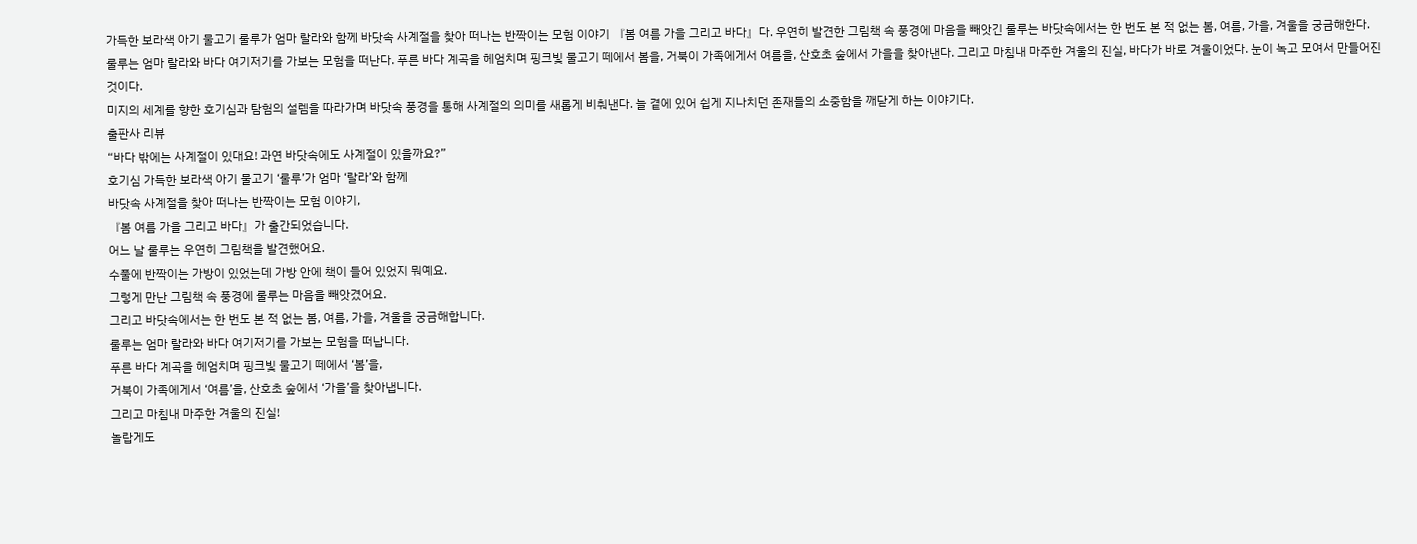가득한 보라색 아기 물고기 룰루가 엄마 랄라와 함께 바닷속 사계절을 찾아 떠나는 반짝이는 모험 이야기 『봄 여름 가을 그리고 바다』다. 우연히 발견한 그림책 속 풍경에 마음을 빼앗긴 룰루는 바닷속에서는 한 번도 본 적 없는 봄, 여름, 가을, 겨울을 궁금해한다.
룰루는 엄마 랄라와 바다 여기저기를 가보는 모험을 떠난다. 푸른 바다 계곡을 헤엄치며 핑크빛 물고기 떼에서 봄을, 거북이 가족에게서 여름을, 산호초 숲에서 가을을 찾아낸다. 그리고 마침내 마주한 겨울의 진실, 바다가 바로 겨울이었다. 눈이 녹고 모여서 만들어진 것이다.
미지의 세계를 향한 호기심과 탐험의 설렘을 따라가며 바닷속 풍경을 통해 사계절의 의미를 새롭게 비춰낸다. 늘 곁에 있어 쉽게 지나치던 존재들의 소중함을 깨닫게 하는 이야기다.
출판사 리뷰
“바다 밖에는 사계절이 있대요! 과연 바닷속에도 사계절이 있을까요?”
호기심 가득한 보라색 아기 물고기 ‘룰루’가 엄마 ‘랄라’와 함께
바닷속 사계절을 찾아 떠나는 반짝이는 모험 이야기,
『봄 여름 가을 그리고 바다』가 출간되었습니다.
어느 날 룰루는 우연히 그림책을 발견했어요.
수풀에 반짝이는 가방이 있었는데 가방 안에 책이 들어 있었지 뭐예요.
그렇게 만난 그림책 속 풍경에 룰루는 마음을 빼앗겼어요.
그리고 바닷속에서는 한 번도 본 적 없는 봄, 여름, 가을, 겨울을 궁금해합니다.
룰루는 엄마 랄라와 바다 여기저기를 가보는 모험을 떠납니다.
푸른 바다 계곡을 헤엄치며 핑크빛 물고기 떼에서 ‘봄’을,
거북이 가족에게서 ‘여름’을, 산호초 숲에서 ‘가을’을 찾아냅니다.
그리고 마침내 마주한 겨울의 진실!
놀랍게도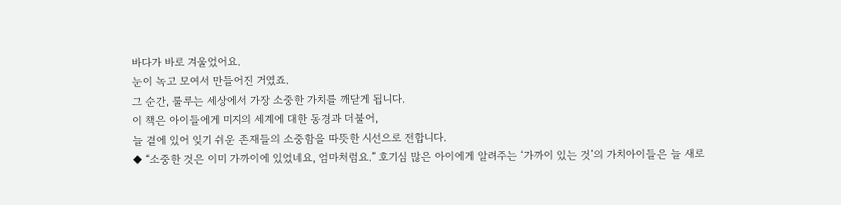바다가 바로 겨울었어요.
눈이 녹고 모여서 만들어진 거였죠.
그 순간, 룰루는 세상에서 가장 소중한 가치를 깨닫게 됩니다.
이 책은 아이들에게 미지의 세계에 대한 동경과 더불어,
늘 곁에 있어 잊기 쉬운 존재들의 소중함을 따뜻한 시선으로 전합니다.
◆ “소중한 것은 이미 가까이에 있었네요, 엄마처럼요.” 호기심 많은 아이에게 알려주는 ‘가까이 있는 것’의 가치아이들은 늘 새로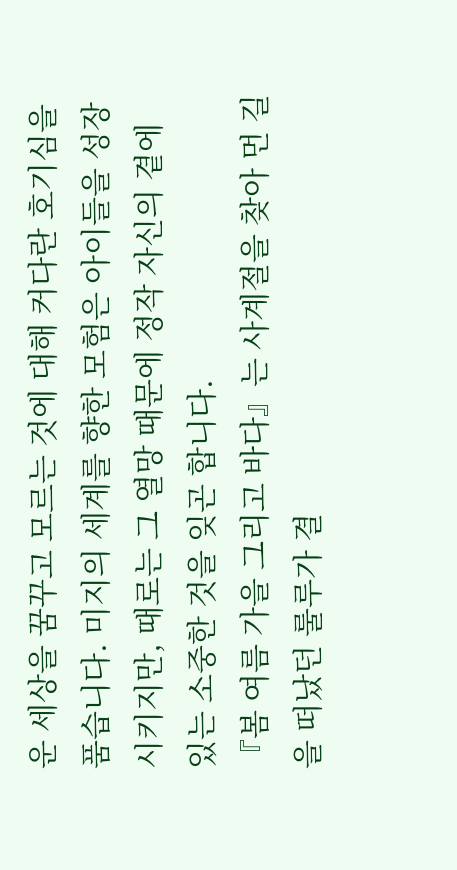운 세상을 꿈꾸고 모르는 것에 대해 커다란 호기심을 품습니다. 미지의 세계를 향한 모험은 아이들을 성장시키지만, 때로는 그 열망 때문에 정작 자신의 곁에 있는 소중한 것을 잊곤 합니다.
『봄 여름 가을 그리고 바다』는 사계절을 찾아 먼 길을 떠났던 룰루가 결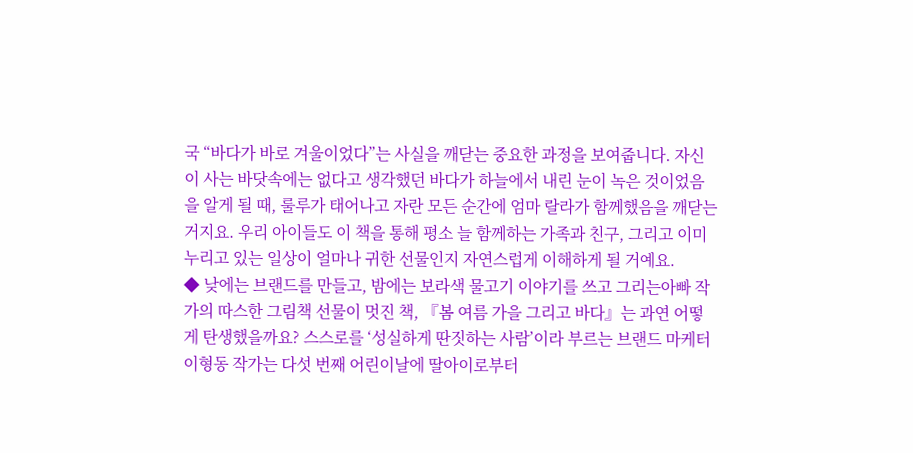국 “바다가 바로 겨울이었다”는 사실을 깨닫는 중요한 과정을 보여줍니다. 자신이 사는 바닷속에는 없다고 생각했던 바다가 하늘에서 내린 눈이 녹은 것이었음을 알게 될 때, 룰루가 태어나고 자란 모든 순간에 엄마 랄라가 함께했음을 깨닫는 거지요. 우리 아이들도 이 책을 통해 평소 늘 함께하는 가족과 친구, 그리고 이미 누리고 있는 일상이 얼마나 귀한 선물인지 자연스럽게 이해하게 될 거예요.
◆ 낮에는 브랜드를 만들고, 밤에는 보라색 물고기 이야기를 쓰고 그리는아빠 작가의 따스한 그림책 선물이 멋진 책, 『봄 여름 가을 그리고 바다』는 과연 어떻게 탄생했을까요? 스스로를 ‘성실하게 딴짓하는 사람’이라 부르는 브랜드 마케터 이형동 작가는 다섯 번째 어린이날에 딸아이로부터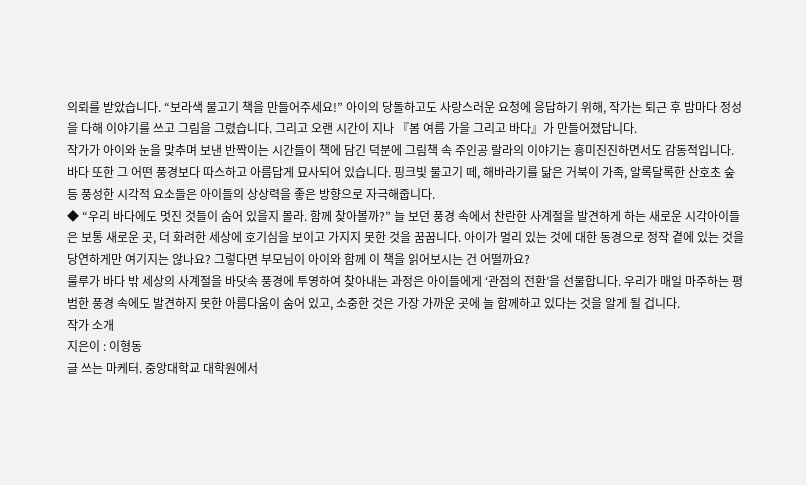의뢰를 받았습니다. “보라색 물고기 책을 만들어주세요!” 아이의 당돌하고도 사랑스러운 요청에 응답하기 위해, 작가는 퇴근 후 밤마다 정성을 다해 이야기를 쓰고 그림을 그렸습니다. 그리고 오랜 시간이 지나 『봄 여름 가을 그리고 바다』가 만들어졌답니다.
작가가 아이와 눈을 맞추며 보낸 반짝이는 시간들이 책에 담긴 덕분에 그림책 속 주인공 랄라의 이야기는 흥미진진하면서도 감동적입니다. 바다 또한 그 어떤 풍경보다 따스하고 아름답게 묘사되어 있습니다. 핑크빛 물고기 떼, 해바라기를 닮은 거북이 가족, 알록달록한 산호초 숲 등 풍성한 시각적 요소들은 아이들의 상상력을 좋은 방향으로 자극해줍니다.
◆ “우리 바다에도 멋진 것들이 숨어 있을지 몰라. 함께 찾아볼까?” 늘 보던 풍경 속에서 찬란한 사계절을 발견하게 하는 새로운 시각아이들은 보통 새로운 곳, 더 화려한 세상에 호기심을 보이고 가지지 못한 것을 꿈꿉니다. 아이가 멀리 있는 것에 대한 동경으로 정작 곁에 있는 것을 당연하게만 여기지는 않나요? 그렇다면 부모님이 아이와 함께 이 책을 읽어보시는 건 어떨까요?
룰루가 바다 밖 세상의 사계절을 바닷속 풍경에 투영하여 찾아내는 과정은 아이들에게 ‘관점의 전환’을 선물합니다. 우리가 매일 마주하는 평범한 풍경 속에도 발견하지 못한 아름다움이 숨어 있고, 소중한 것은 가장 가까운 곳에 늘 함께하고 있다는 것을 알게 될 겁니다.
작가 소개
지은이 : 이형동
글 쓰는 마케터. 중앙대학교 대학원에서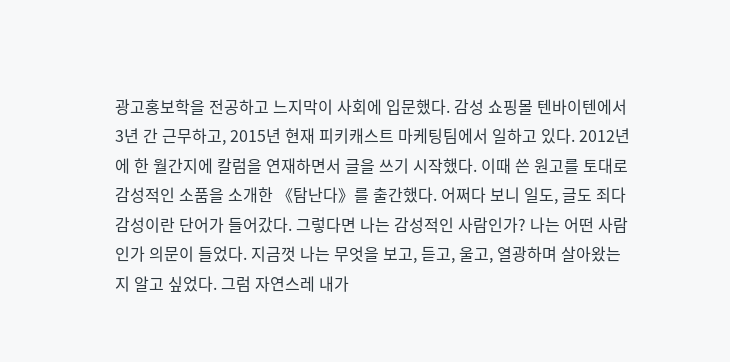광고홍보학을 전공하고 느지막이 사회에 입문했다. 감성 쇼핑몰 텐바이텐에서 3년 간 근무하고, 2015년 현재 피키캐스트 마케팅팀에서 일하고 있다. 2012년에 한 월간지에 칼럼을 연재하면서 글을 쓰기 시작했다. 이때 쓴 원고를 토대로 감성적인 소품을 소개한 《탐난다》를 출간했다. 어쩌다 보니 일도, 글도 죄다 감성이란 단어가 들어갔다. 그렇다면 나는 감성적인 사람인가? 나는 어떤 사람인가 의문이 들었다. 지금껏 나는 무엇을 보고, 듣고, 울고, 열광하며 살아왔는지 알고 싶었다. 그럼 자연스레 내가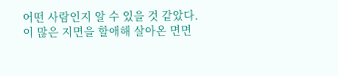어떤 사람인지 알 수 있을 것 같았다. 이 많은 지면을 할애해 살아온 면면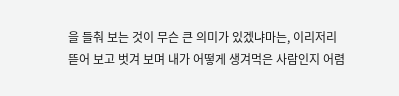을 들춰 보는 것이 무슨 큰 의미가 있겠냐마는, 이리저리 뜯어 보고 벗겨 보며 내가 어떻게 생겨먹은 사람인지 어렴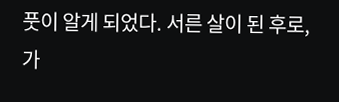풋이 알게 되었다. 서른 살이 된 후로, 가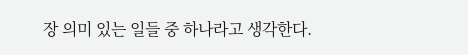장 의미 있는 일들 중 하나라고 생각한다.